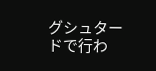グシュタードで行わ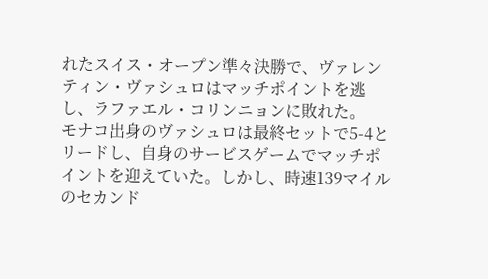れたスイス・オープン準々決勝で、ヴァレンティン・ヴァシュロはマッチポイントを逃し、ラファエル・コリンニョンに敗れた。
モナコ出身のヴァシュロは最終セットで5-4とリードし、自身のサービスゲームでマッチポイントを迎えていた。しかし、時速139マイルのセカンド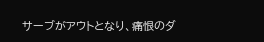サーブがアウトとなり、痛恨のダ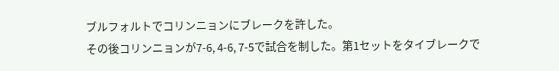ブルフォルトでコリンニョンにブレークを許した。
その後コリンニョンが7-6, 4-6, 7-5で試合を制した。第1セットをタイブレークで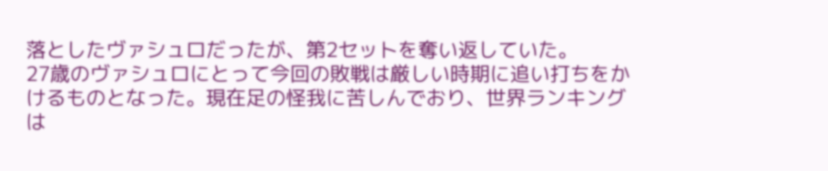落としたヴァシュロだったが、第2セットを奪い返していた。
27歳のヴァシュロにとって今回の敗戦は厳しい時期に追い打ちをかけるものとなった。現在足の怪我に苦しんでおり、世界ランキングは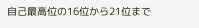自己最高位の16位から21位まで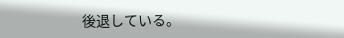後退している。